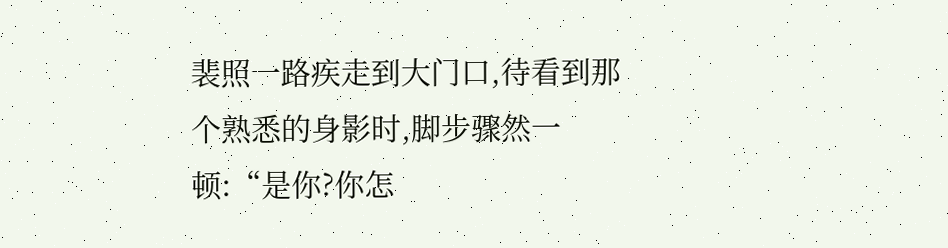裴照一路疾走到大门口,待看到那个熟悉的身影时,脚步骤然一顿:“是你?你怎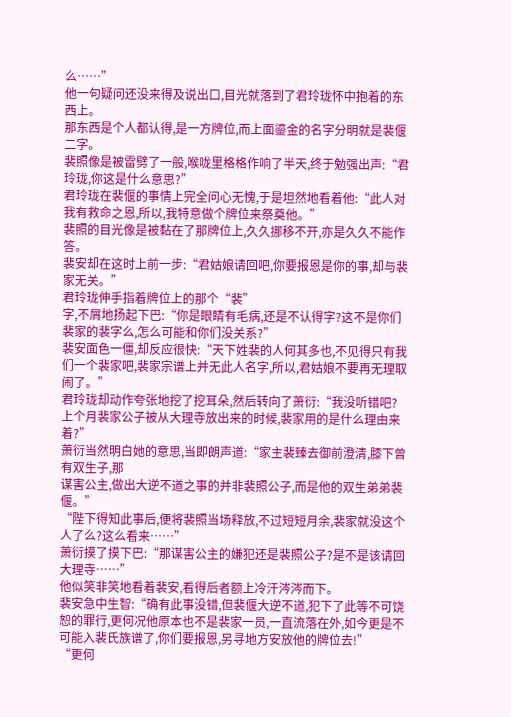么……”
他一句疑问还没来得及说出口,目光就落到了君玲珑怀中抱着的东西上。
那东西是个人都认得,是一方牌位,而上面鎏金的名字分明就是裴偃二字。
裴照像是被雷劈了一般,喉咙里格格作响了半天,终于勉强出声:“君玲珑,你这是什么意思?”
君玲珑在裴偃的事情上完全问心无愧,于是坦然地看着他:“此人对我有救命之恩,所以,我特意做个牌位来祭奠他。”
裴照的目光像是被黏在了那牌位上,久久挪移不开,亦是久久不能作答。
裴安却在这时上前一步:“君姑娘请回吧,你要报恩是你的事,却与裴家无关。”
君玲珑伸手指着牌位上的那个“裴”
字,不屑地扬起下巴:“你是眼睛有毛病,还是不认得字?这不是你们裴家的裴字么,怎么可能和你们没关系?”
裴安面色一僵,却反应很快:“天下姓裴的人何其多也,不见得只有我们一个裴家吧,裴家宗谱上并无此人名字,所以,君姑娘不要再无理取闹了。”
君玲珑却动作夸张地挖了挖耳朵,然后转向了萧衍:“我没听错吧?上个月裴家公子被从大理寺放出来的时候,裴家用的是什么理由来着?”
萧衍当然明白她的意思,当即朗声道:“家主裴臻去御前澄清,膝下曾有双生子,那
谋害公主,做出大逆不道之事的并非裴照公子,而是他的双生弟弟裴偃。”
“陛下得知此事后,便将裴照当场释放,不过短短月余,裴家就没这个人了么?这么看来……”
萧衍摸了摸下巴:“那谋害公主的嫌犯还是裴照公子?是不是该请回大理寺……”
他似笑非笑地看着裴安,看得后者额上冷汗涔涔而下。
裴安急中生智:“确有此事没错,但裴偃大逆不道,犯下了此等不可饶恕的罪行,更何况他原本也不是裴家一员,一直流落在外,如今更是不可能入裴氏族谱了,你们要报恩,另寻地方安放他的牌位去!”
“更何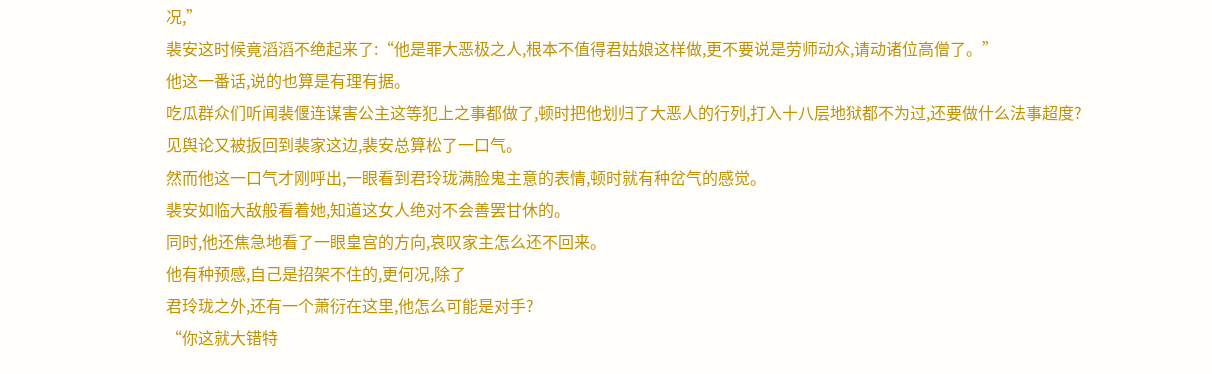况,”
裴安这时候竟滔滔不绝起来了:“他是罪大恶极之人,根本不值得君姑娘这样做,更不要说是劳师动众,请动诸位高僧了。”
他这一番话,说的也算是有理有据。
吃瓜群众们听闻裴偃连谋害公主这等犯上之事都做了,顿时把他划归了大恶人的行列,打入十八层地狱都不为过,还要做什么法事超度?
见舆论又被扳回到裴家这边,裴安总算松了一口气。
然而他这一口气才刚呼出,一眼看到君玲珑满脸鬼主意的表情,顿时就有种岔气的感觉。
裴安如临大敌般看着她,知道这女人绝对不会善罢甘休的。
同时,他还焦急地看了一眼皇宫的方向,哀叹家主怎么还不回来。
他有种预感,自己是招架不住的,更何况,除了
君玲珑之外,还有一个萧衍在这里,他怎么可能是对手?
“你这就大错特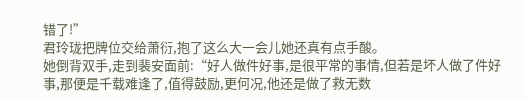错了!”
君玲珑把牌位交给萧衍,抱了这么大一会儿她还真有点手酸。
她倒背双手,走到裴安面前:“好人做件好事,是很平常的事情,但若是坏人做了件好事,那便是千载难逢了,值得鼓励,更何况,他还是做了救无数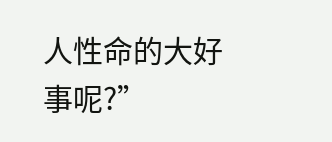人性命的大好事呢?”